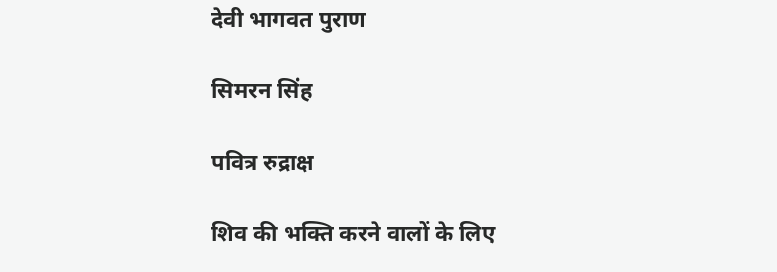देवी भागवत पुराण

सिमरन सिंह

पवित्र रुद्राक्ष

शिव की भक्ति करने वालों के लिए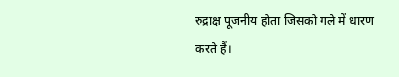रुद्राक्ष पूजनीय होता जिसको गले में धारण करते हैं।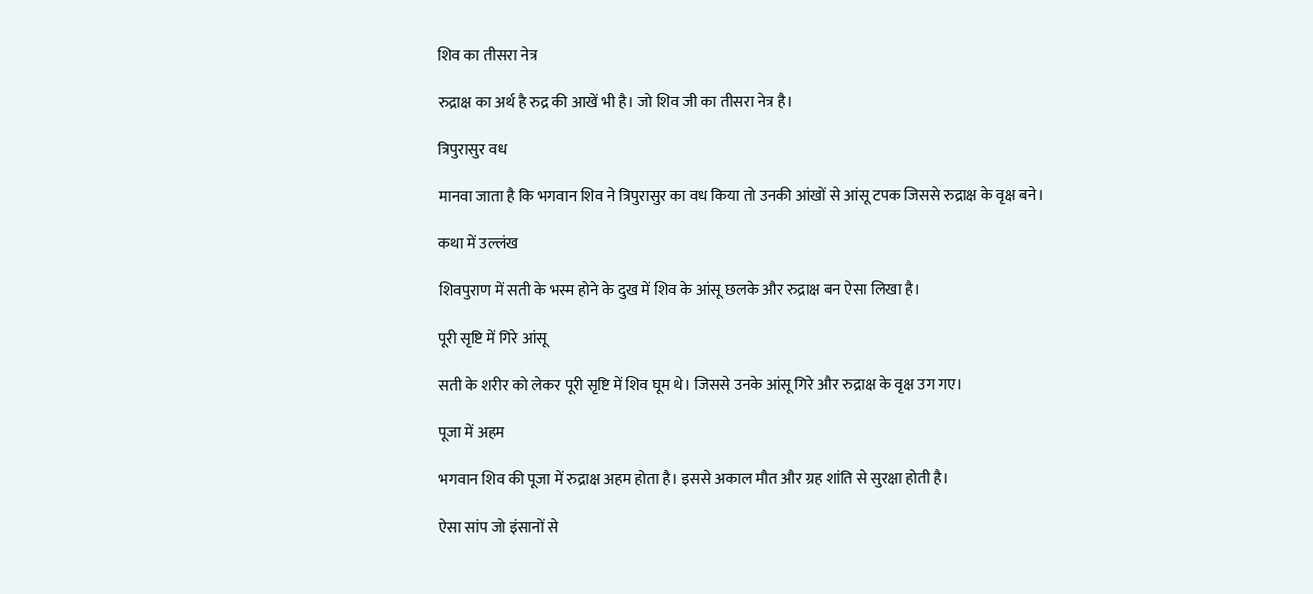शिव का तीसरा नेत्र

रुद्राक्ष का अर्थ है रुद्र की आखें भी है। जो शिव जी का तीसरा नेत्र है।

त्रिपुरासुर वध

मानवा जाता है कि भगवान शिव ने त्रिपुरासुर का वध किया तो उनकी आंखों से आंसू टपक जिससे रुद्राक्ष के वृक्ष बने।

कथा में उल्लंख

शिवपुराण में सती के भस्म होने के दुख में शिव के आंसू छलके और रुद्राक्ष बन ऐसा लिखा है।

पूरी सृष्टि में गिरे आंसू

सती के शरीर को लेकर पूरी सृष्टि में शिव घूम थे। जिससे उनके आंसू गिरे और रुद्राक्ष के वृक्ष उग गए।

पूजा में अहम

भगवान शिव की पूजा में रुद्राक्ष अहम होता है। इससे अकाल मौत और ग्रह शांति से सुरक्षा होती है।

ऐसा सांप जो इंसानों से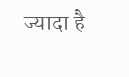ज्यादा है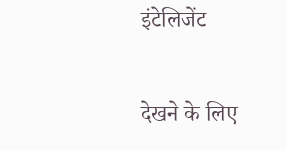इंटेलिजेंट

देखने के लिए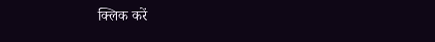क्लिक करें